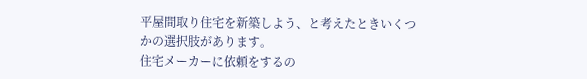平屋間取り住宅を新築しよう、と考えたときいくつかの選択肢があります。
住宅メーカーに依頼をするの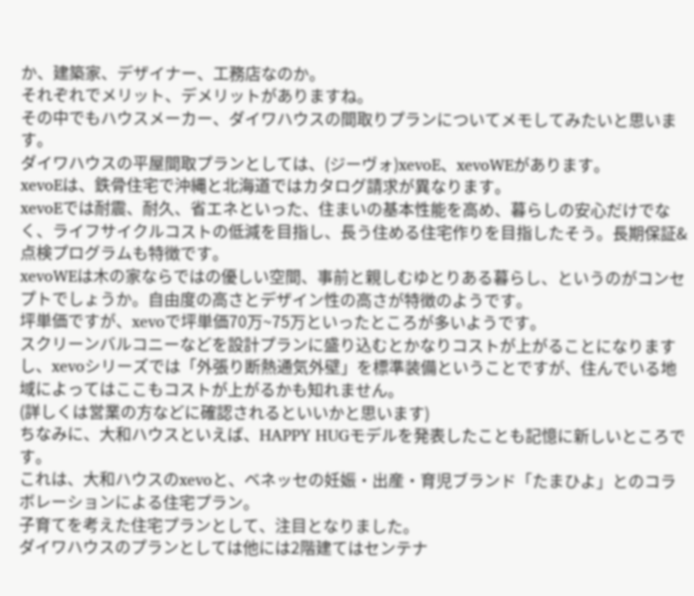か、建築家、デザイナー、工務店なのか。
それぞれでメリット、デメリットがありますね。
その中でもハウスメーカー、ダイワハウスの間取りプランについてメモしてみたいと思います。
ダイワハウスの平屋間取プランとしては、(ジーヴォ)xevoE、xevoWEがあります。
xevoEは、鉄骨住宅で沖縄と北海道ではカタログ請求が異なります。
xevoEでは耐震、耐久、省エネといった、住まいの基本性能を高め、暮らしの安心だけでなく、ライフサイクルコストの低減を目指し、長う住める住宅作りを目指したそう。長期保証&点検プログラムも特徴です。
xevoWEは木の家ならではの優しい空間、事前と親しむゆとりある暮らし、というのがコンセプトでしょうか。自由度の高さとデザイン性の高さが特徴のようです。
坪単価ですが、xevoで坪単価70万~75万といったところが多いようです。
スクリーンバルコニーなどを設計プランに盛り込むとかなりコストが上がることになりますし、xevoシリーズでは「外張り断熱通気外壁」を標準装備ということですが、住んでいる地域によってはここもコストが上がるかも知れません。
(詳しくは営業の方などに確認されるといいかと思います)
ちなみに、大和ハウスといえば、HAPPY HUGモデルを発表したことも記憶に新しいところです。
これは、大和ハウスのxevoと、ベネッセの妊娠・出産・育児ブランド「たまひよ」とのコラボレーションによる住宅プラン。
子育てを考えた住宅プランとして、注目となりました。
ダイワハウスのプランとしては他には2階建てはセンテナ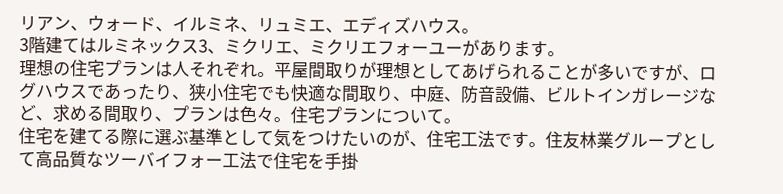リアン、ウォード、イルミネ、リュミエ、エディズハウス。
3階建てはルミネックス3、ミクリエ、ミクリエフォーユーがあります。
理想の住宅プランは人それぞれ。平屋間取りが理想としてあげられることが多いですが、ログハウスであったり、狭小住宅でも快適な間取り、中庭、防音設備、ビルトインガレージなど、求める間取り、プランは色々。住宅プランについて。
住宅を建てる際に選ぶ基準として気をつけたいのが、住宅工法です。住友林業グループとして高品質なツーバイフォー工法で住宅を手掛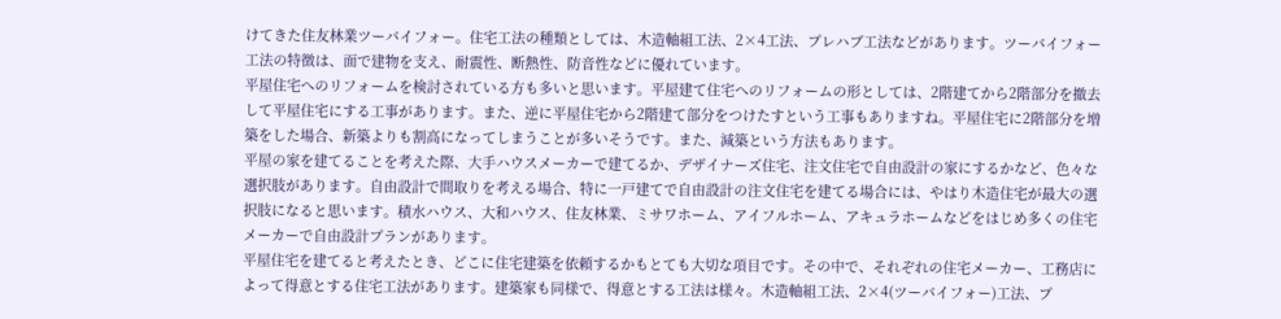けてきた住友林業ツーバイフォー。住宅工法の種類としては、木造軸組工法、2×4工法、プレハブ工法などがあります。ツーバイフォー工法の特徴は、面で建物を支え、耐震性、断熱性、防音性などに優れています。
平屋住宅へのリフォームを検討されている方も多いと思います。平屋建て住宅へのリフォームの形としては、2階建てから2階部分を撤去して平屋住宅にする工事があります。また、逆に平屋住宅から2階建て部分をつけたすという工事もありますね。平屋住宅に2階部分を増築をした場合、新築よりも割高になってしまうことが多いそうです。また、減築という方法もあります。
平屋の家を建てることを考えた際、大手ハウスメーカーで建てるか、デザイナーズ住宅、注文住宅で自由設計の家にするかなど、色々な選択肢があります。自由設計で間取りを考える場合、特に一戸建てで自由設計の注文住宅を建てる場合には、やはり木造住宅が最大の選択肢になると思います。積水ハウス、大和ハウス、住友林業、ミサワホーム、アイフルホーム、アキュラホームなどをはじめ多くの住宅メーカーで自由設計プランがあります。
平屋住宅を建てると考えたとき、どこに住宅建築を依頼するかもとても大切な項目です。その中で、それぞれの住宅メーカー、工務店によって得意とする住宅工法があります。建築家も同様で、得意とする工法は様々。木造軸組工法、2×4(ツーバイフォー)工法、プ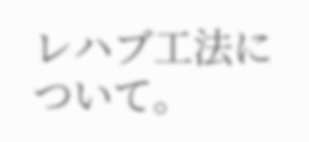レハブ工法について。